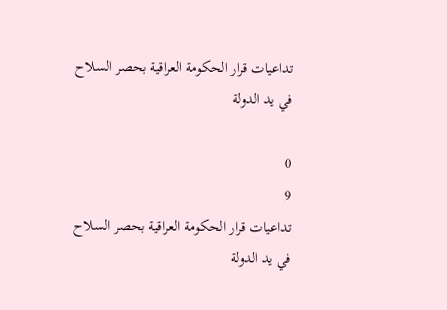تداعيات قرار الحكومة العراقية بحصر السلاح في يد الدولة

0
9
تداعيات قرار الحكومة العراقية بحصر السلاح في يد الدولة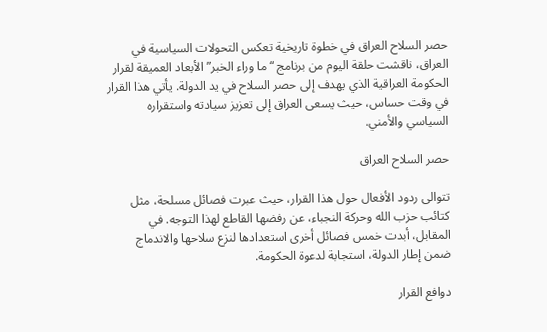حصر السلاح العراق في خطوة تاريخية تعكس التحولات السياسية في العراق، ناقشت حلقة اليوم من برنامج “ما وراء الخبر” الأبعاد العميقة لقرار الحكومة العراقية الذي يهدف إلى حصر السلاح في يد الدولة. يأتي هذا القرار في وقت حساس، حيث يسعى العراق إلى تعزيز سيادته واستقراره السياسي والأمني.

حصر السلاح العراق

تتوالى ردود الأفعال حول هذا القرار، حيث عبرت فصائل مسلحة، مثل كتائب حزب الله وحركة النجباء، عن رفضها القاطع لهذا التوجه. في المقابل، أبدت خمس فصائل أخرى استعدادها لنزع سلاحها والاندماج ضمن إطار الدولة، استجابة لدعوة الحكومة.

دوافع القرار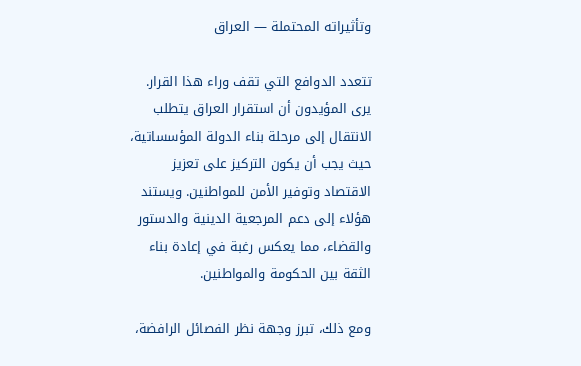وتأثيراته المحتملة — العراق

تتعدد الدوافع التي تقف وراء هذا القرار. يرى المؤيدون أن استقرار العراق يتطلب الانتقال إلى مرحلة بناء الدولة المؤسساتية، حيث يجب أن يكون التركيز على تعزيز الاقتصاد وتوفير الأمن للمواطنين. ويستند هؤلاء إلى دعم المرجعية الدينية والدستور والقضاء، مما يعكس رغبة في إعادة بناء الثقة بين الحكومة والمواطنين.

ومع ذلك، تبرز وجهة نظر الفصائل الرافضة،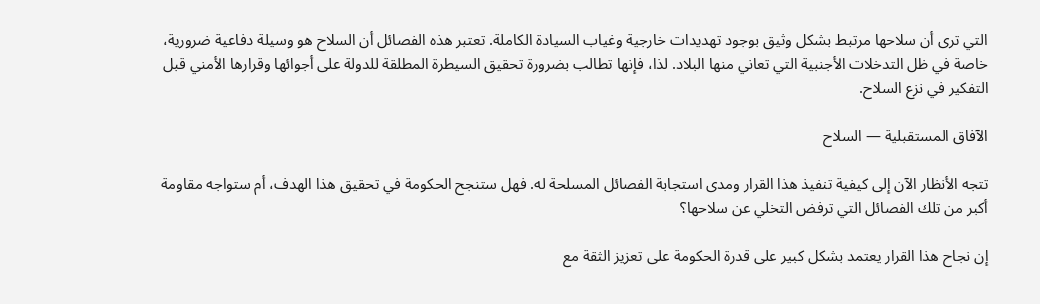التي ترى أن سلاحها مرتبط بشكل وثيق بوجود تهديدات خارجية وغياب السيادة الكاملة. تعتبر هذه الفصائل أن السلاح هو وسيلة دفاعية ضرورية، خاصة في ظل التدخلات الأجنبية التي تعاني منها البلاد. لذا، فإنها تطالب بضرورة تحقيق السيطرة المطلقة للدولة على أجوائها وقرارها الأمني قبل التفكير في نزع السلاح.

الآفاق المستقبلية — السلاح

تتجه الأنظار الآن إلى كيفية تنفيذ هذا القرار ومدى استجابة الفصائل المسلحة له. فهل ستنجح الحكومة في تحقيق هذا الهدف، أم ستواجه مقاومة أكبر من تلك الفصائل التي ترفض التخلي عن سلاحها؟

إن نجاح هذا القرار يعتمد بشكل كبير على قدرة الحكومة على تعزيز الثقة مع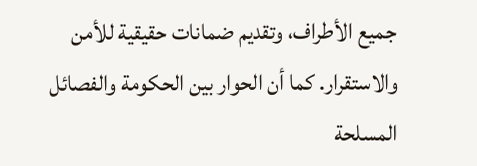جميع الأطراف، وتقديم ضمانات حقيقية للأمن والاستقرار. كما أن الحوار بين الحكومة والفصائل المسلحة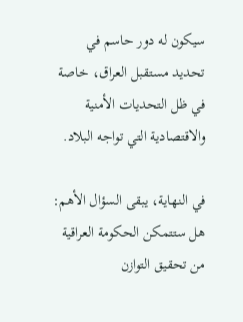سيكون له دور حاسم في تحديد مستقبل العراق، خاصة في ظل التحديات الأمنية والاقتصادية التي تواجه البلاد.

في النهاية، يبقى السؤال الأهم: هل ستتمكن الحكومة العراقية من تحقيق التوازن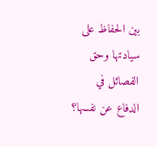بين الحفاظ على سيادتها وحق الفصائل في الدفاع عن نفسها؟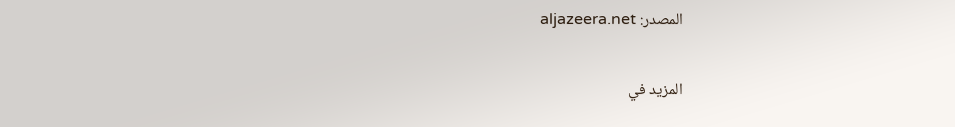المصدر: aljazeera.net

المزيد في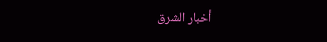أخبار الشرق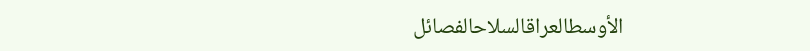الأوسطالعراقالسلاحالفصائل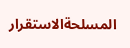المسلحةالاستقرار